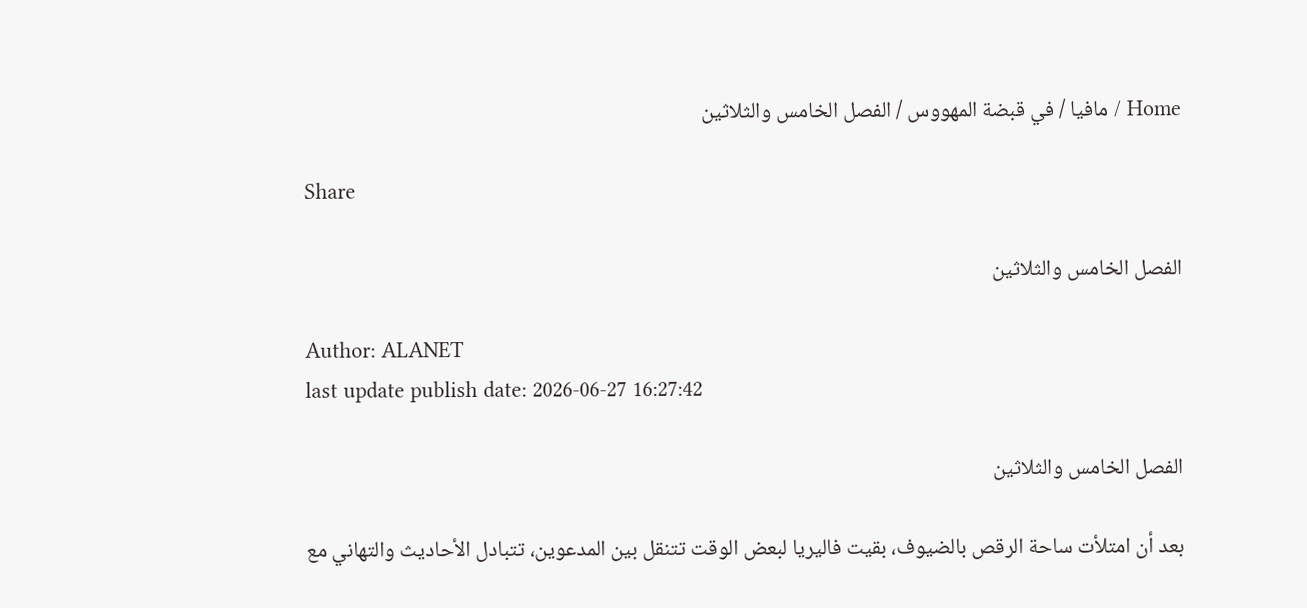Home / مافيا / في قبضة المهووس / الفصل الخامس والثلاثين

Share

الفصل الخامس والثلاثين

Author: ALANET
last update publish date: 2026-06-27 16:27:42

الفصل الخامس والثلاثين

بعد أن امتلأت ساحة الرقص بالضيوف، بقيت فاليريا لبعض الوقت تتنقل بين المدعوين، تتبادل الأحاديث والتهاني مع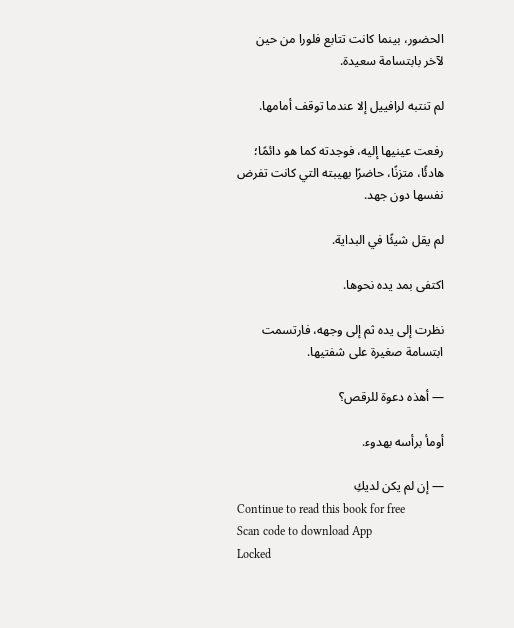الحضور، بينما كانت تتابع فلورا من حين لآخر بابتسامة سعيدة.

لم تنتبه لرافييل إلا عندما توقف أمامها.

رفعت عينيها إليه، فوجدته كما هو دائمًا؛ هادئًا، متزنًا، حاضرًا بهيبته التي كانت تفرض نفسها دون جهد.

لم يقل شيئًا في البداية.

اكتفى بمد يده نحوها.

نظرت إلى يده ثم إلى وجهه، فارتسمت ابتسامة صغيرة على شفتيها.

— أهذه دعوة للرقص؟

أومأ برأسه بهدوء.

— إن لم يكن لديكِ
Continue to read this book for free
Scan code to download App
Locked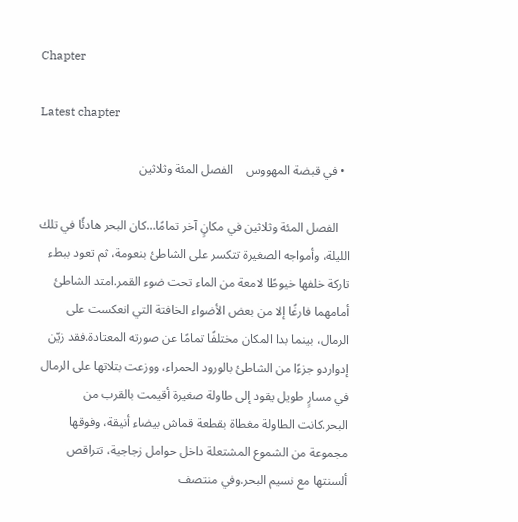Chapter

Latest chapter

  • في قبضة المهووس    الفصل المئة وثلاثين

    الفصل المئة وثلاثين في مكانٍ آخر تمامًا…كان البحر هادئًا في تلك الليلة، وأمواجه الصغيرة تتكسر على الشاطئ بنعومة، ثم تعود ببطء تاركة خلفها خيوطًا لامعة من الماء تحت ضوء القمر.امتد الشاطئ أمامهما فارغًا إلا من بعض الأضواء الخافتة التي انعكست على الرمال، بينما بدا المكان مختلفًا تمامًا عن صورته المعتادة.فقد زيّن إدواردو جزءًا من الشاطئ بالورود الحمراء، ووزعت بتلاتها على الرمال في مسارٍ طويل يقود إلى طاولة صغيرة أقيمت بالقرب من البحر.كانت الطاولة مغطاة بقطعة قماش بيضاء أنيقة، وفوقها مجموعة من الشموع المشتعلة داخل حوامل زجاجية، تتراقص ألسنتها مع نسيم البحر.وفي منتصف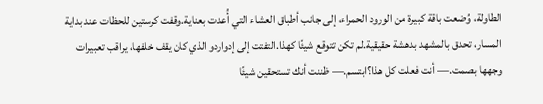الطاولة، وُضعت باقة كبيرة من الورود الحمراء، إلى جانب أطباق العشاء التي أُعدت بعناية.وقفت كرستين للحظات عند بداية المسار، تحدق بالمشهد بدهشة حقيقية.لم تكن تتوقع شيئًا كهذا.التفتت إلى إدواردو الذي كان يقف خلفها، يراقب تعبيرات وجهها بصمت.— أنت فعلت كل هذا؟ابتسم.— ظننت أنك تستحقين شيئًا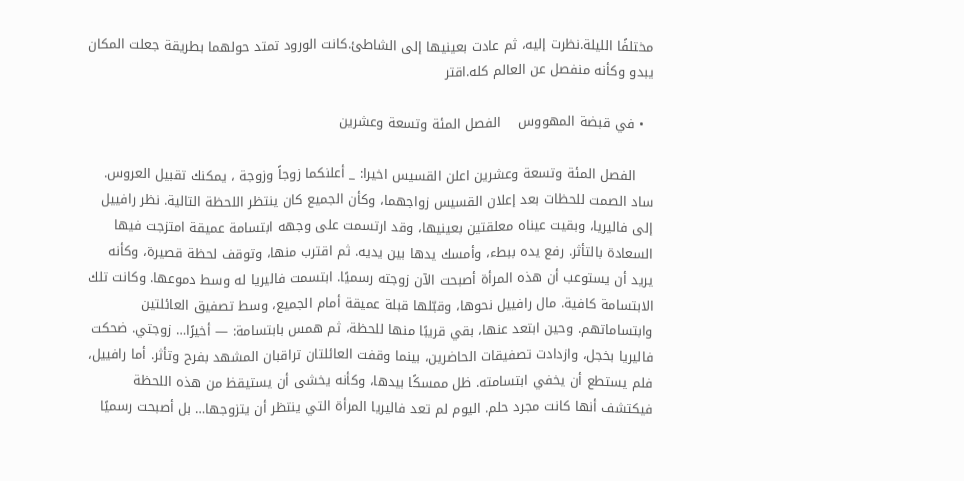مختلفًا الليلة.نظرت إليه، ثم عادت بعينيها إلى الشاطئ.كانت الورود تمتد حولهما بطريقة جعلت المكان يبدو وكأنه منفصل عن العالم كله.اقتر

  • في قبضة المهووس    الفصل المئة وتسعة وعشرين

    الفصل المئة وتسعة وعشرين اعلن القسيس اخيرا: _ أعلنكما زوجاً وزوجة ، يمكنك تقبيل العروس. ساد الصمت للحظات بعد إعلان القسيس زواجهما، وكأن الجميع كان ينتظر اللحظة التالية. نظر رافييل إلى فاليريا، وبقيت عيناه معلقتين بعينيها، وقد ارتسمت على وجهه ابتسامة عميقة امتزجت فيها السعادة بالتأثر. رفع يده ببطء، وأمسك يدها بين يديه. ثم اقترب منها، وتوقف لحظة قصيرة، وكأنه يريد أن يستوعب أن هذه المرأة أصبحت الآن زوجته رسميًا. ابتسمت فاليريا له وسط دموعها. وكانت تلك الابتسامة كافية. مال رافييل نحوها، وقبّلها قبلة عميقة أمام الجميع، وسط تصفيق العائلتين وابتساماتهم. وحين ابتعد عنها، بقي قريبًا منها للحظة، ثم همس بابتسامة: — أخيرًا… زوجتي. ضحكت فاليريا بخجل، وازدادت تصفيقات الحاضرين، بينما وقفت العائلتان تراقبان المشهد بفرح وتأثر. أما رافييل، فلم يستطع أن يخفي ابتسامته. ظل ممسكًا بيدها، وكأنه يخشى أن يستيقظ من هذه اللحظة فيكتشف أنها كانت مجرد حلم. اليوم لم تعد فاليريا المرأة التي ينتظر أن يتزوجها… بل أصبحت رسميًا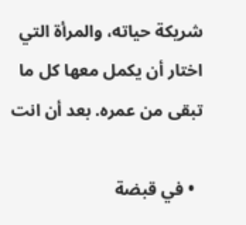شريكة حياته، والمرأة التي اختار أن يكمل معها كل ما تبقى من عمره. بعد أن انت

  • في قبضة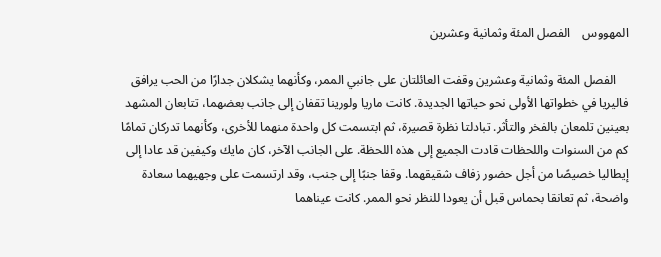المهووس    الفصل المئة وثمانية وعشرين

    الفصل المئة وثمانية وعشرين وقفت العائلتان على جانبي الممر، وكأنهما يشكلان جدارًا من الحب يرافق فاليريا في خطواتها الأولى نحو حياتها الجديدة. كانت ماريا ولورينا تقفان إلى جانب بعضهما، تتابعان المشهد بعينين تلمعان بالفخر والتأثر. تبادلتا نظرة قصيرة، ثم ابتسمت كل واحدة منهما للأخرى، وكأنهما تدركان تمامًا كم من السنوات واللحظات قادت الجميع إلى هذه اللحظة. على الجانب الآخر، كان مايك وكيفين قد عادا إلى إيطاليا خصيصًا من أجل حضور زفاف شقيقهما. وقفا جنبًا إلى جنب، وقد ارتسمت على وجهيهما سعادة واضحة، ثم تعانقا بحماس قبل أن يعودا للنظر نحو الممر. كانت عيناهما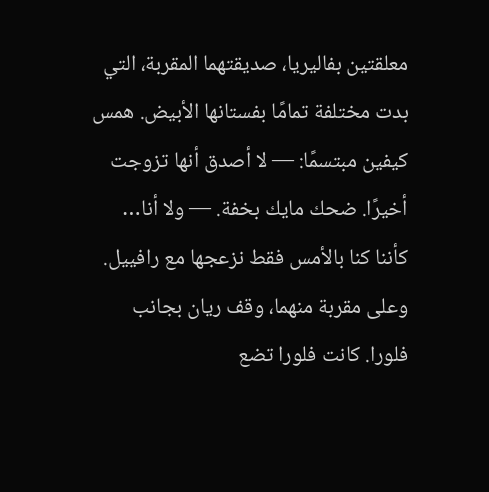معلقتين بفاليريا، صديقتهما المقربة، التي بدت مختلفة تمامًا بفستانها الأبيض. همس كيفين مبتسمًا: — لا أصدق أنها تزوجت أخيرًا. ضحك مايك بخفة. — ولا أنا… كأننا كنا بالأمس فقط نزعجها مع رافييل. وعلى مقربة منهما، وقف ريان بجانب فلورا. كانت فلورا تضع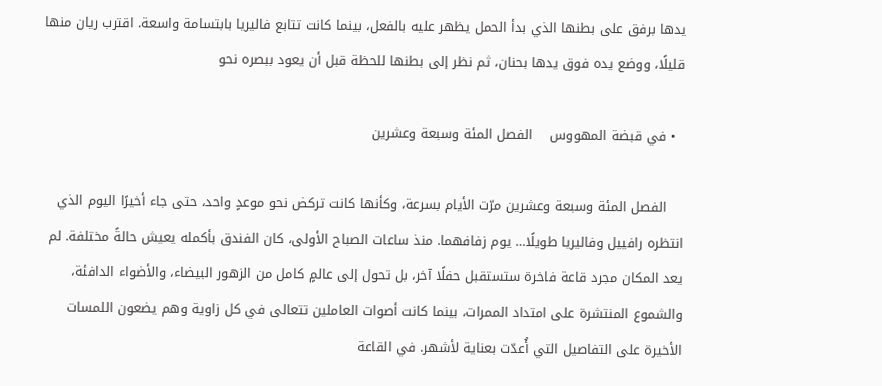يدها برفق على بطنها الذي بدأ الحمل يظهر عليه بالفعل، بينما كانت تتابع فاليريا بابتسامة واسعة. اقترب ريان منها قليلًا، ووضع يده فوق يدها بحنان، ثم نظر إلى بطنها للحظة قبل أن يعود ببصره نحو

  • في قبضة المهووس    الفصل المئة وسبعة وعشرين

    الفصل المئة وسبعة وعشرين مرّت الأيام بسرعة، وكأنها كانت تركض نحو موعدٍ واحد، حتى جاء أخيرًا اليوم الذي انتظره رافييل وفاليريا طويلًا… يوم زفافهما. منذ ساعات الصباح الأولى، كان الفندق بأكمله يعيش حالةً مختلفة. لم يعد المكان مجرد قاعة فاخرة ستستقبل حفلًا آخر، بل تحول إلى عالمٍ كامل من الزهور البيضاء، والأضواء الدافئة، والشموع المنتشرة على امتداد الممرات، بينما كانت أصوات العاملين تتعالى في كل زاوية وهم يضعون اللمسات الأخيرة على التفاصيل التي أُعدّت بعناية لأشهر. في القاعة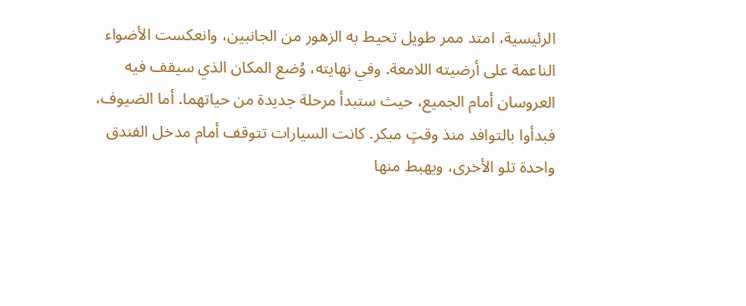الرئيسية، امتد ممر طويل تحيط به الزهور من الجانبين، وانعكست الأضواء الناعمة على أرضيته اللامعة. وفي نهايته، وُضع المكان الذي سيقف فيه العروسان أمام الجميع، حيث ستبدأ مرحلة جديدة من حياتهما. أما الضيوف، فبدأوا بالتوافد منذ وقتٍ مبكر. كانت السيارات تتوقف أمام مدخل الفندق واحدة تلو الأخرى، ويهبط منها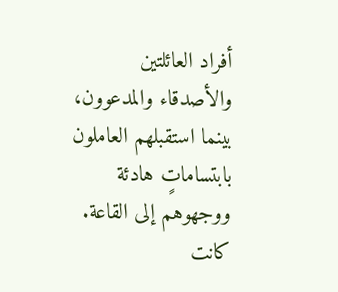أفراد العائلتين والأصدقاء والمدعوون، بينما استقبلهم العاملون بابتساماتٍ هادئة ووجهوهم إلى القاعة. كانت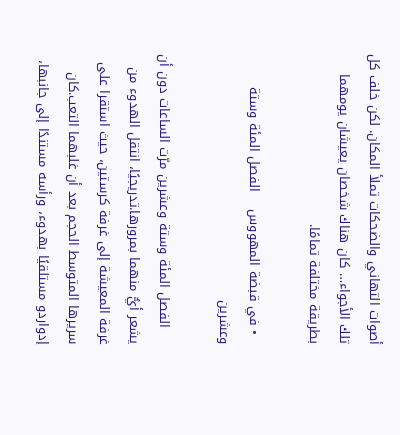أصوات التهاني والضحكات تملأ المكان. لكن خلف كل تلك الأجواء… كان هناك شخصان يعيشان يومهما بطريقة مختلفة تمامًا.

  • في قبضة المهووس    الفصل المئة وستة وعشرين

    الفصل المئة وستة وعشرين مرّت الساعات دون أن يشعر أيٌّ منهما بمرورها.تدريجيًا، انتقل الهدوء من غرفة المعيشة إلى غرفة كرستين، حيث استقرا على سريرها المتوسط الحجم بعد أن غلبهما التعب.كان إدواردو مستلقيًا بهدوء، ورأسه مستندًا إلى جانبها،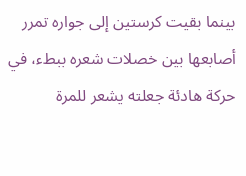بينما بقيت كرستين إلى جواره تمرر أصابعها بين خصلات شعره ببطء، في حركة هادئة جعلته يشعر للمرة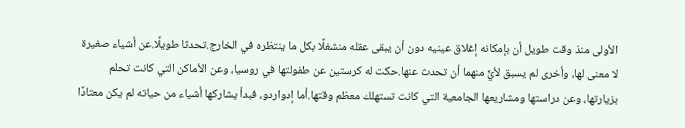الأولى منذ وقت طويل أن بإمكانه إغلاق عينيه دون أن يبقى عقله منشغلًا بكل ما ينتظره في الخارج.تحدثا طويلًا.عن أشياء صغيرة لا معنى لها، وأخرى لم يسبق لأيٍّ منهما أن تحدث عنها.حكت له كرستين عن طفولتها في روسيا، وعن الأماكن التي كانت تحلم بزيارتها، وعن دراستها ومشاريعها الجامعية التي كانت تستهلك معظم وقتها.أما إدواردو، فبدأ يشاركها أشياء من حياته لم يكن معتادًا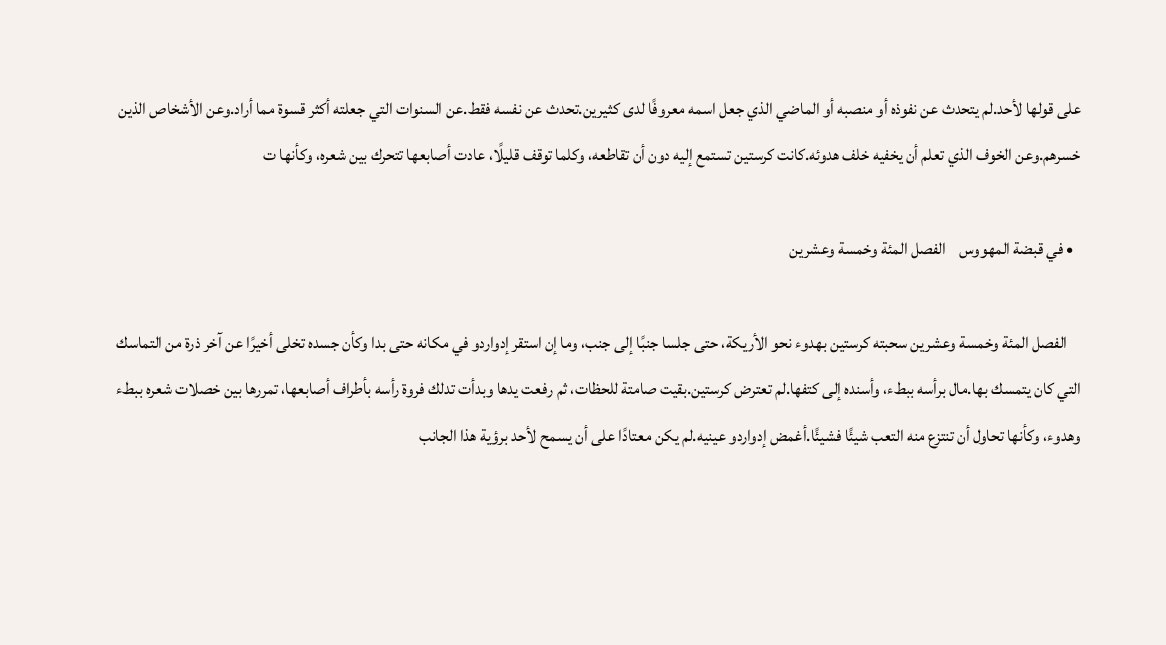على قولها لأحد.لم يتحدث عن نفوذه أو منصبه أو الماضي الذي جعل اسمه معروفًا لدى كثيرين.تحدث عن نفسه فقط.عن السنوات التي جعلته أكثر قسوة مما أراد.وعن الأشخاص الذين خسرهم.وعن الخوف الذي تعلم أن يخفيه خلف هدوئه.كانت كرستين تستمع إليه دون أن تقاطعه، وكلما توقف قليلًا، عادت أصابعها تتحرك بين شعره، وكأنها ت

  • في قبضة المهووس    الفصل المئة وخمسة وعشرين

    الفصل المئة وخمسة وعشرين سحبته كرستين بهدوء نحو الأريكة، حتى جلسا جنبًا إلى جنب، وما إن استقر إدواردو في مكانه حتى بدا وكأن جسده تخلى أخيرًا عن آخر ذرة من التماسك التي كان يتمسك بها.مال برأسه ببطء، وأسنده إلى كتفها.لم تعترض كرستين.بقيت صامتة للحظات، ثم رفعت يدها وبدأت تدلك فروة رأسه بأطراف أصابعها، تمررها بين خصلات شعره ببطء وهدوء، وكأنها تحاول أن تنتزع منه التعب شيئًا فشيئًا.أغمض إدواردو عينيه.لم يكن معتادًا على أن يسمح لأحد برؤية هذا الجانب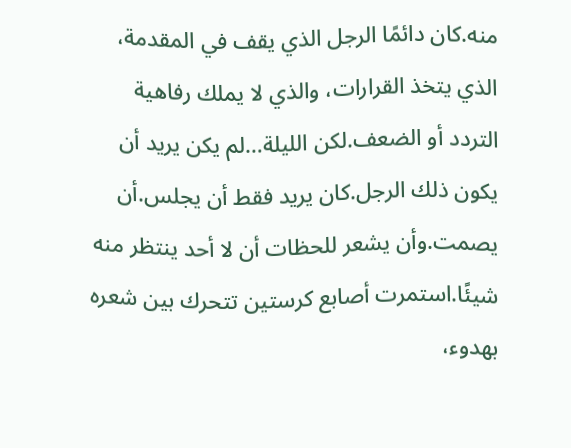منه.كان دائمًا الرجل الذي يقف في المقدمة، الذي يتخذ القرارات، والذي لا يملك رفاهية التردد أو الضعف.لكن الليلة…لم يكن يريد أن يكون ذلك الرجل.كان يريد فقط أن يجلس.أن يصمت.وأن يشعر للحظات أن لا أحد ينتظر منه شيئًا.استمرت أصابع كرستين تتحرك بين شعره بهدوء،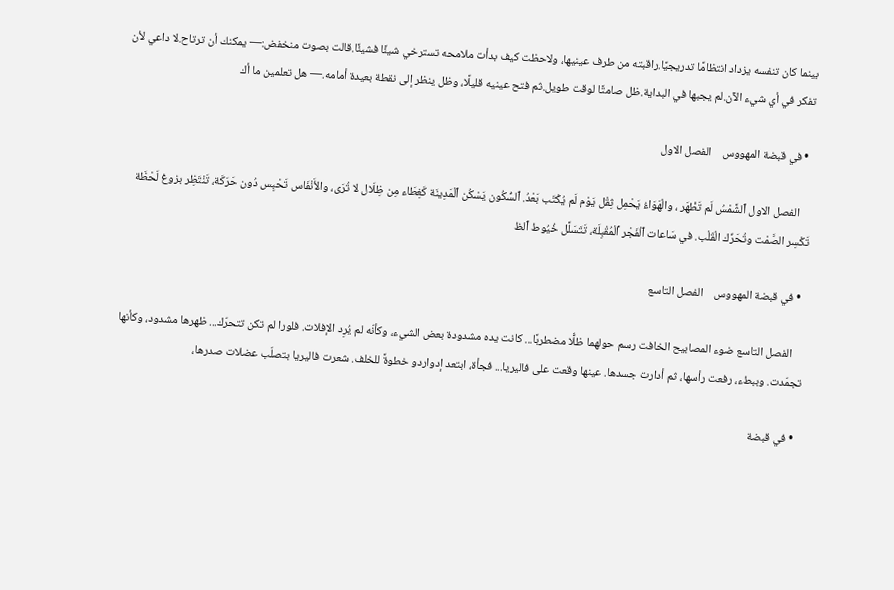بينما كان تنفسه يزداد انتظامًا تدريجيًا.راقبته من طرف عينيها، ولاحظت كيف بدأت ملامحه تسترخي شيئًا فشيئًا.قالت بصوت منخفض:— يمكنك أن ترتاح.لا داعي لأن تفكر في أي شيء الآن.لم يجبها في البداية.ظل صامتًا لوقت طويل.ثم فتح عينيه قليلًا، وظل ينظر إلى نقطة بعيدة أمامه.— هل تعلمين ما أك

  • في قبضة المهووس    الفصل الاول

    الفصل الاول ٱلشَّمْسُ لَم تَظْهَر ، والْهَوَاءُ يَحْمِل ثِقْل يَوْم لَم يُكْتَب بَعْدُ. ٱلسُّكُون يَسْكُن ٱلْمَدِينَة كَغِطَاء مِن ظِلَال لا تُرَى، والأَنْفَاس تَحْبِس دُون حَرَكَة، تَنْتَظِر بزوغ لَحْظَة تَكْسِر الصَّمْت وتُحَرِّك الْقَلْب. في سَاعات ٱلْفَجْر ٱلْمُقْبِلَة، تَتَسَلَّل خُيُوط ٱلظ

  • في قبضة المهووس    الفصل التاسع

    الفصل التاسع ضوء المصابيح الخافت رسم حولهما ظلًّا مضطربًا... كانت يده مشدودة بعض الشيء، وكأنّه لم يُرِد الإفلات. فلورا لم تكن تتحرّك... ظهرها مشدود، وكأنها تجمّدت. وببطء، رفعت رأسها، ثم أدارت جسدها. عينها وقعت على فاليريا... فجأة، ابتعد إدواردو خطوةً للخلف. شعرت فاليريا بتصلّب عضلات صدرها،

  • في قبضة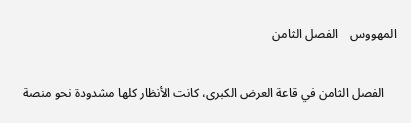المهووس    الفصل الثامن

    الفصل الثامن في قاعة العرض الكبرى، كانت الأنظار كلها مشدودة نحو منصة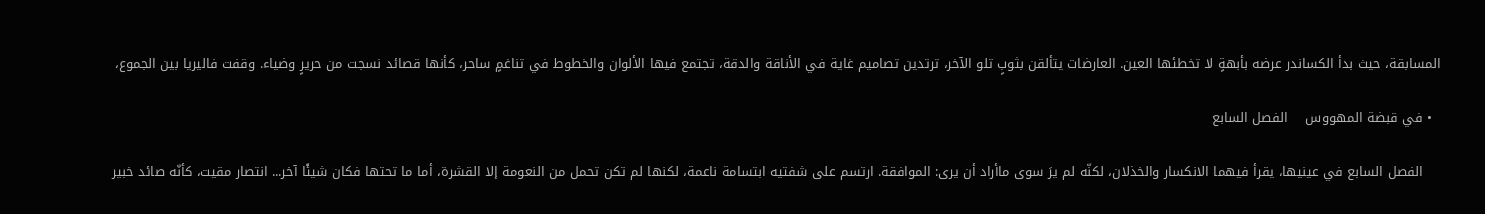المسابقة، حيث بدأ الكساندر عرضه بأبهةٍ لا تخطئها العين. العارضات يتألقن بثوبٍ تلو الآخر، ترتدين تصاميم غاية في الأناقة والدقة، تجتمع فيها الألوان والخطوط في تناغمٍ ساحر، كأنها قصائد نسجت من حريرٍ وضياء. وقفت فاليريا بين الجموع،

  • في قبضة المهووس    الفصل السابع

    الفصل السابع في عينيها، يقرأ فيهما الانكسار والخذلان، لكنّه لم يرَ سوى ماأراد أن يرى: الموافقة. ارتسم على شفتيه ابتسامة ناعمة، لكنها لم تكن تحمل من النعومة إلا القشرة، أما ما تحتها فكان شيئًا آخر... انتصار مقيت، كأنّه صائد خبير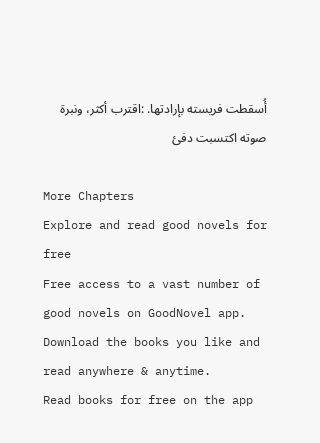أُسقطت فريسته بإرادتها. :اقترب أكثر، ونبرة صوته اكتسبت دفئ

More Chapters
Explore and read good novels for free
Free access to a vast number of good novels on GoodNovel app. Download the books you like and read anywhere & anytime.
Read books for free on the app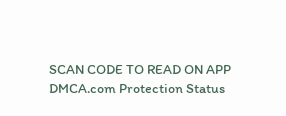SCAN CODE TO READ ON APP
DMCA.com Protection Status